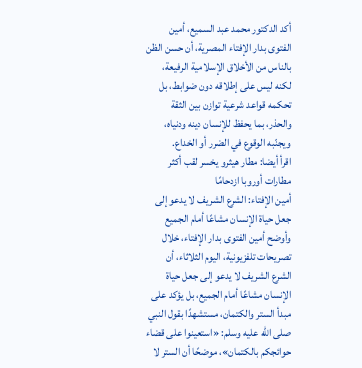أكد الدكتور محمد عبد السميع، أمين الفتوى بدار الإفتاء المصرية، أن حسن الظن بالناس من الأخلاق الإسلامية الرفيعة، لكنه ليس على إطلاقه دون ضوابط، بل تحكمه قواعد شرعية توازن بين الثقة والحذر، بما يحفظ للإنسان دينه ودنياه، ويجنّبه الوقوع في الضرر أو الخداع.
اقرأ أيضا: مطار هيثرو يخسر لقب أكثر مطارات أوروبا ازدحامًا
أمين الإفتاء: الشرع الشريف لا يدعو إلى جعل حياة الإنسان مشاعًا أمام الجميع
وأوضح أمين الفتوى بدار الإفتاء، خلال تصريحات تلفزيونية، اليوم الثلاثاء، أن الشرع الشريف لا يدعو إلى جعل حياة الإنسان مشاعًا أمام الجميع، بل يؤكد على مبدأ الستر والكتمان، مستشهدًا بقول النبي صلى الله عليه وسلم: «استعينوا على قضاء حوائجكم بالكتمان»، موضحًا أن الستر لا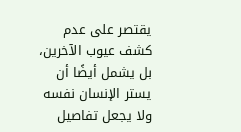يقتصر على عدم كشف عيوب الآخرين، بل يشمل أيضًا أن يستر الإنسان نفسه ولا يجعل تفاصيل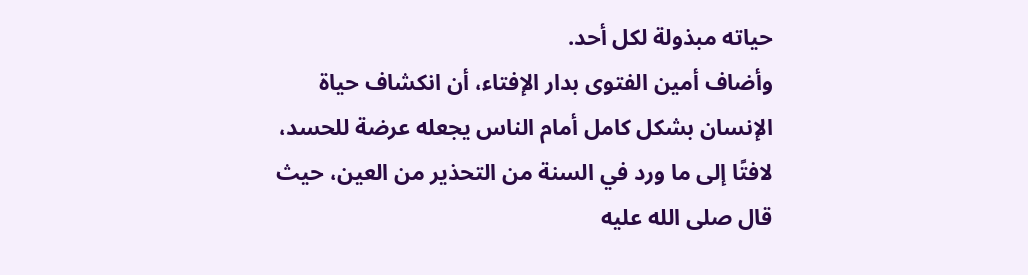حياته مبذولة لكل أحد.
وأضاف أمين الفتوى بدار الإفتاء، أن انكشاف حياة الإنسان بشكل كامل أمام الناس يجعله عرضة للحسد، لافتًا إلى ما ورد في السنة من التحذير من العين، حيث قال صلى الله عليه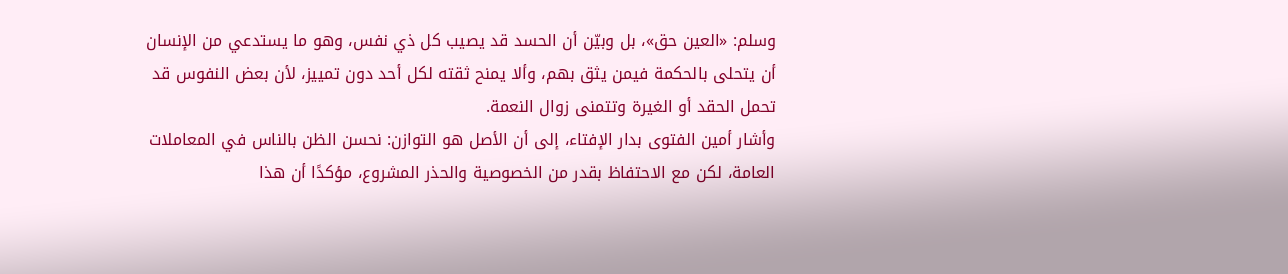وسلم: «العين حق»، بل وبيّن أن الحسد قد يصيب كل ذي نفس، وهو ما يستدعي من الإنسان أن يتحلى بالحكمة فيمن يثق بهم، وألا يمنح ثقته لكل أحد دون تمييز، لأن بعض النفوس قد تحمل الحقد أو الغيرة وتتمنى زوال النعمة.
وأشار أمين الفتوى بدار الإفتاء، إلى أن الأصل هو التوازن: نحسن الظن بالناس في المعاملات العامة، لكن مع الاحتفاظ بقدر من الخصوصية والحذر المشروع، مؤكدًا أن هذا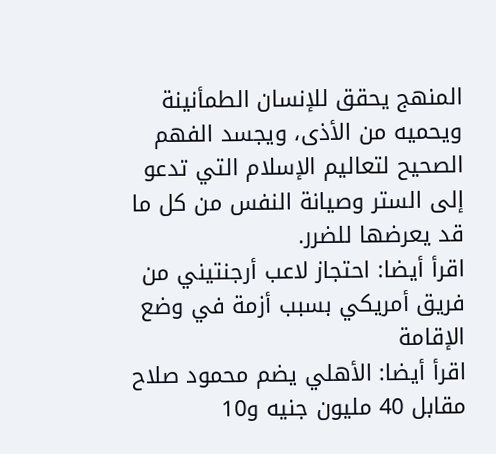المنهج يحقق للإنسان الطمأنينة ويحميه من الأذى، ويجسد الفهم الصحيح لتعاليم الإسلام التي تدعو إلى الستر وصيانة النفس من كل ما قد يعرضها للضرر.
اقرأ أيضا: احتجاز لاعب أرجنتيني من فريق أمريكي بسبب أزمة في وضع الإقامة
اقرأ أيضا: الأهلي يضم محمود صلاح مقابل 40 مليون جنيه و10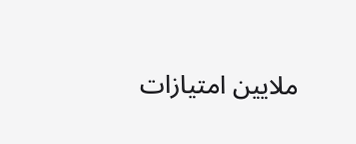ملايين امتيازات